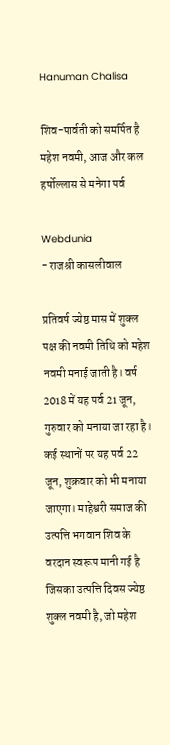Hanuman Chalisa

शिव-पार्वती को समर्पित है महेश नवमी, आज और कल हर्षोल्लास से मनेगा पर्व

Webdunia
- राजश्री कासलीवाल

प्रतिवर्ष ज्येष्ठ मास में शुक्ल पक्ष की नवमी तिथि को महेश नवमी मनाई जाती है। वर्ष 2018 में यह पर्व 21 जून, गुरुवार को मनाया जा रहा है। कई स्थानों पर यह पर्व 22 जून, शुक्रवार को भी मनाया जाएगा। माहेश्वरी समाज की उत्पत्ति भगवान शिव के वरदान स्वरूप मानी गई है जिसका उत्पत्ति दिवस ज्येष्ठ शुक्ल नवमी है, जो महेश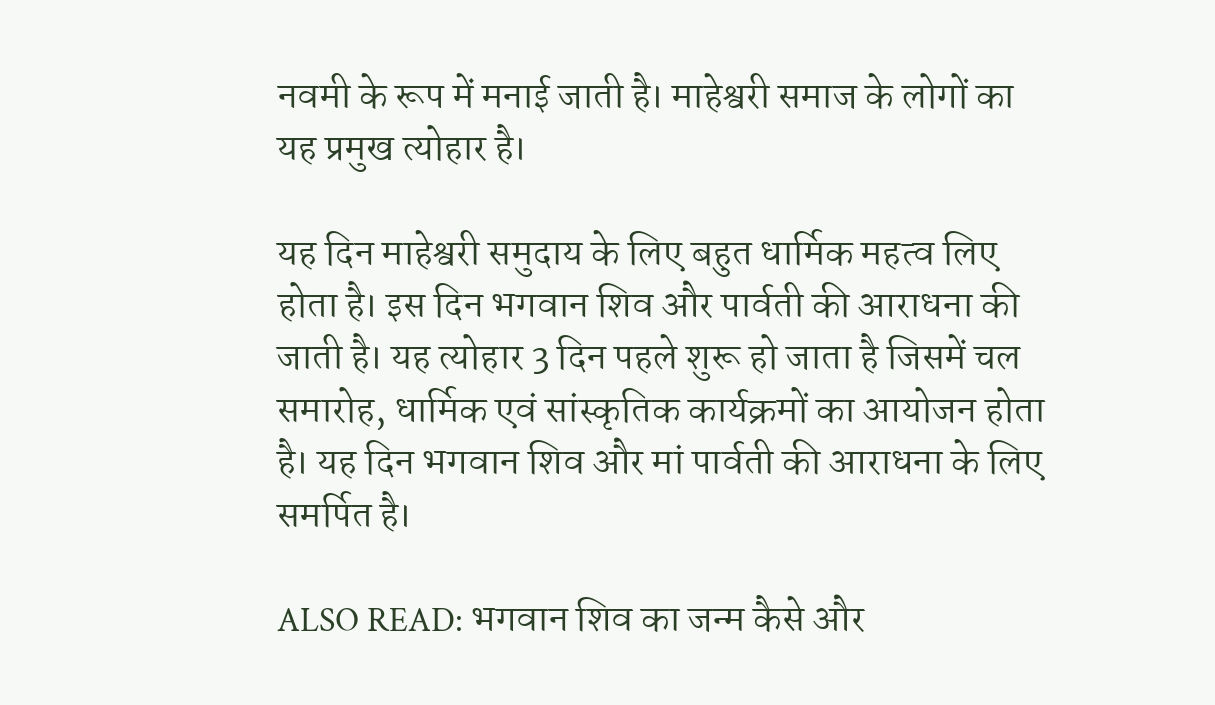नवमी के रूप में मनाई जाती है। माहेश्वरी समाज के लोगों का यह प्रमुख त्योहार है।

यह दिन माहेश्वरी समुदाय के लिए बहुत धार्मिक महत्व लिए होता है। इस दिन भगवान शिव और पार्वती की आराधना की जाती है। यह त्योहार 3 दिन पहले शुरू हो जाता है जिसमें चल समारोह, धार्मिक एवं सांस्कृतिक कार्यक्रमों का आयोजन होता है। यह दिन भगवान शिव और मां पार्वती की आराधना के लिए समर्पित है।

ALSO READ: भगवान शिव का जन्म कैसे और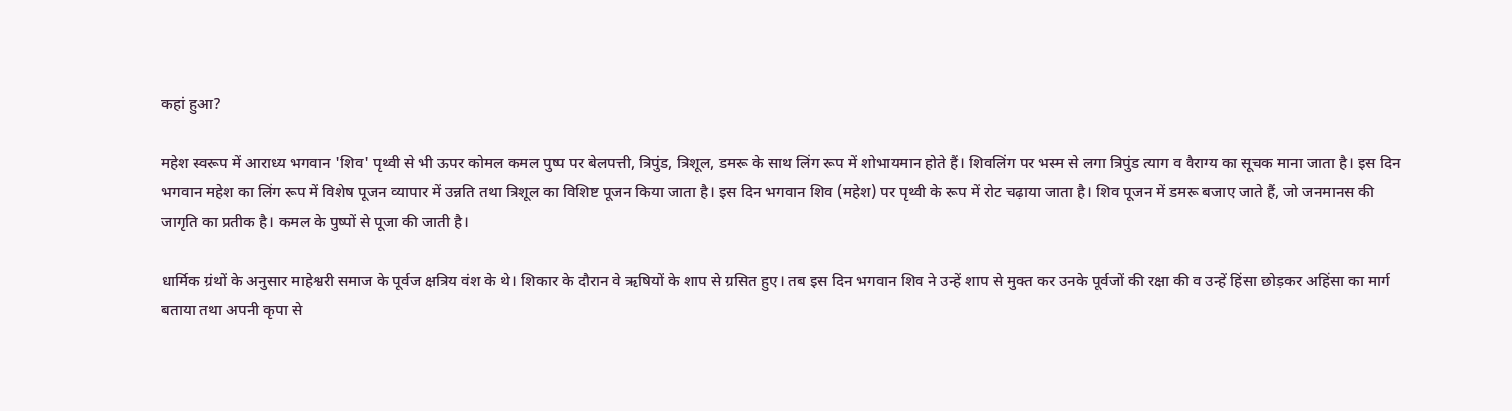कहां हुआ?

महेश स्वरूप में आराध्य भगवान 'शिव' पृथ्वी से भी ऊपर कोमल कमल पुष्प पर बेलपत्ती, त्रिपुंड, त्रिशूल, डमरू के साथ लिंग रूप में शोभायमान होते हैं। शिवलिंग पर भस्म से लगा त्रिपुंड त्याग व वैराग्य का सूचक माना जाता है। इस दिन भगवान महेश का लिंग रूप में विशेष पूजन व्यापार में उन्नति तथा त्रिशूल का विशिष्ट पूजन किया जाता है। इस दिन भगवान शिव (महेश) पर पृथ्वी के रूप में रोट चढ़ाया जाता है। शिव पूजन में डमरू बजाए जाते हैं, जो जनमानस की जागृति का प्रतीक है। कमल के पुष्पों से पूजा की जाती है।

धार्मिक ग्रंथों के अनुसार माहेश्वरी समाज के पूर्वज क्षत्रिय वंश के थे। शिकार के दौरान वे ऋषियों के शाप से ग्रसित हुए। तब इस दिन भगवान शिव ने उन्हें शाप से मुक्त कर उनके पूर्वजों की रक्षा की व उन्हें हिंसा छोड़कर अहिंसा का मार्ग बताया तथा अपनी कृपा से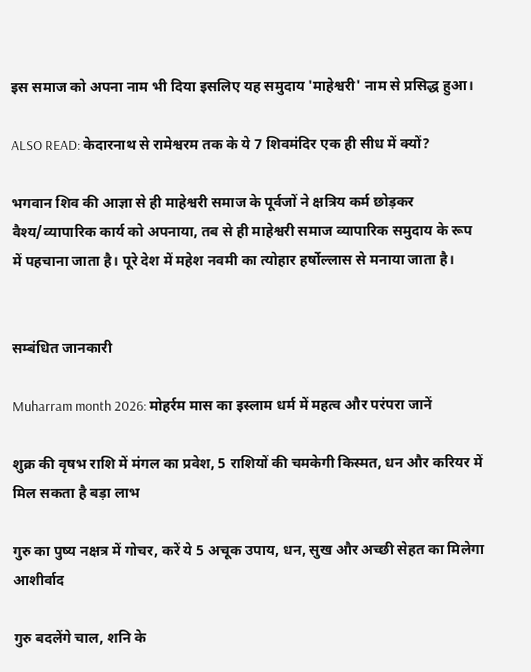इस समाज को अपना नाम भी दिया इसलिए यह समुदाय 'माहेश्वरी' नाम से प्रसिद्ध हुआ।

ALSO READ: केदारनाथ से रामेश्वरम तक के ये 7 शिवमंदिर एक ही सीध में क्यों?

भगवान शिव की आज्ञा से ही माहेश्वरी समाज के पूर्वजों ने क्षत्रिय कर्म छोड़कर वैश्य/व्यापारिक कार्य को अपनाया, तब से ही माहेश्वरी समाज व्यापारिक समुदाय के रूप में पहचाना जाता है। पूरे देश में महेश नवमी का त्योहार हर्षोल्लास से मनाया जाता है।


सम्बंधित जानकारी

Muharram month 2026: मोहर्रम मास का इस्लाम धर्म में महत्व और परंपरा जानें

शुक्र की वृषभ राशि में मंगल का प्रवेश, 5 राशियों की चमकेगी किस्मत, धन और करियर में मिल सकता है बड़ा लाभ

गुरु का पुष्य नक्षत्र में गोचर, करें ये 5 अचूक उपाय, धन, सुख और अच्छी सेहत का मिलेगा आशीर्वाद

गुरु बदलेंगे चाल, शनि के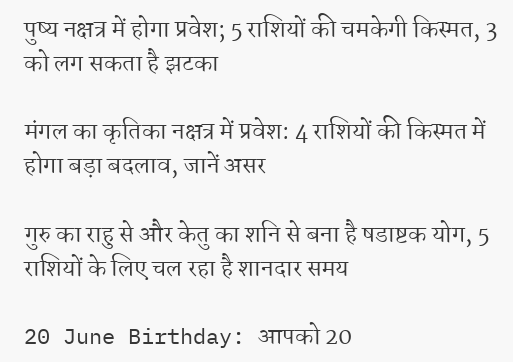पुष्य नक्षत्र में होगा प्रवेश; 5 राशियों की चमकेगी किस्मत, 3 को लग सकता है झटका

मंगल का कृतिका नक्षत्र में प्रवेश: 4 राशियों की किस्मत में होगा बड़ा बदलाव, जानें असर

गुरु का राहु से और केतु का शनि से बना है षडाष्टक योग, 5 राशियों के लिए चल रहा है शानदार समय

20 June Birthday: आपको 20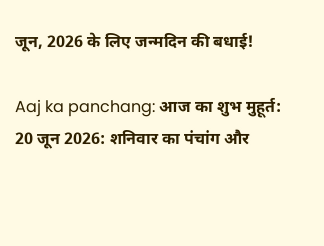जून, 2026 के लिए जन्मदिन की बधाई!

Aaj ka panchang: आज का शुभ मुहूर्त: 20 जून 2026: शनिवार का पंचांग और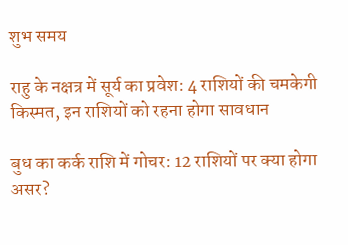शुभ समय

राहु के नक्षत्र में सूर्य का प्रवेश: 4 राशियों की चमकेगी किस्मत, इन राशियों को रहना होगा सावधान

बुध का कर्क राशि में गोचर: 12 राशियों पर क्या होगा असर?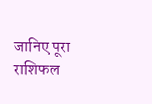जानिए पूरा राशिफल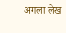अगला लेख